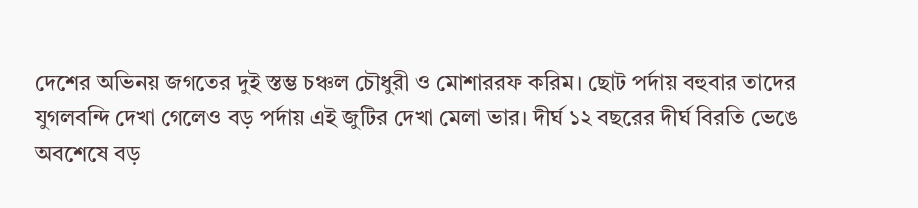দেশের অভিনয় জগতের দুই স্তম্ভ চঞ্চল চৌধুরী ও মোশাররফ করিম। ছোট পর্দায় বহুবার তাদের যুগলবন্দি দেখা গেলেও বড় পর্দায় এই জুটির দেখা মেলা ভার। দীর্ঘ ১২ বছরের দীর্ঘ বিরতি ভেঙে অবশেষে বড়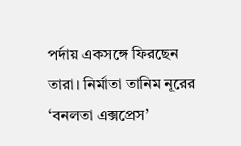পর্দায় একসঙ্গে ফিরছেন তারা। নির্মাতা তানিম নূরের ‘বনলতা এক্সপ্রেস’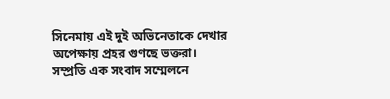সিনেমায় এই দুই অভিনেতাকে দেখার অপেক্ষায় প্রহর গুণছে ভক্তরা।
সম্প্রতি এক সংবাদ সম্মেলনে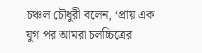চঞ্চল চৌধুরী বলেন, ‘প্রায় এক যুগ পর আমরা চলচ্চিত্রের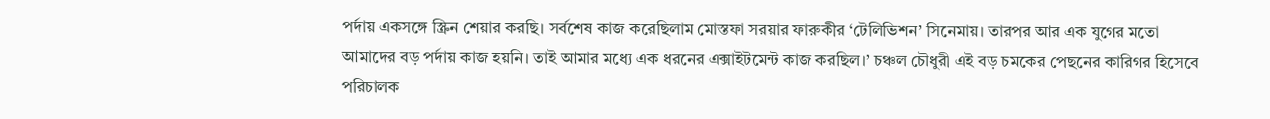পর্দায় একসঙ্গে স্ক্রিন শেয়ার করছি। সর্বশেষ কাজ করেছিলাম মোস্তফা সরয়ার ফারুকীর ‘টেলিভিশন’ সিনেমায়। তারপর আর এক যুগের মতো আমাদের বড় পর্দায় কাজ হয়নি। তাই আমার মধ্যে এক ধরনের এক্সাইটমেন্ট কাজ করছিল।’ চঞ্চল চৌধুরী এই বড় চমকের পেছনের কারিগর হিসেবে পরিচালক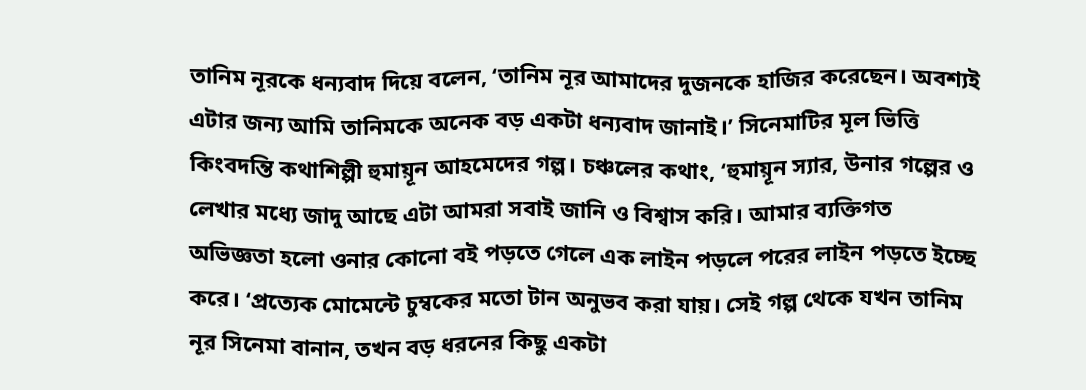তানিম নূরকে ধন্যবাদ দিয়ে বলেন, ‘তানিম নূর আমাদের দুজনকে হাজির করেছেন। অবশ্যই এটার জন্য আমি তানিমকে অনেক বড় একটা ধন্যবাদ জানাই।’ সিনেমাটির মূল ভিত্তি কিংবদন্তি কথাশিল্পী হুমায়ূন আহমেদের গল্প। চঞ্চলের কথাং, ‘হুমায়ূন স্যার, উনার গল্পের ও লেখার মধ্যে জাদু আছে এটা আমরা সবাই জানি ও বিশ্বাস করি। আমার ব্যক্তিগত অভিজ্ঞতা হলো ওনার কোনো বই পড়তে গেলে এক লাইন পড়লে পরের লাইন পড়তে ইচ্ছে করে। ‘প্রত্যেক মোমেন্টে চুম্বকের মতো টান অনুভব করা যায়। সেই গল্প থেকে যখন তানিম নূর সিনেমা বানান, তখন বড় ধরনের কিছু একটা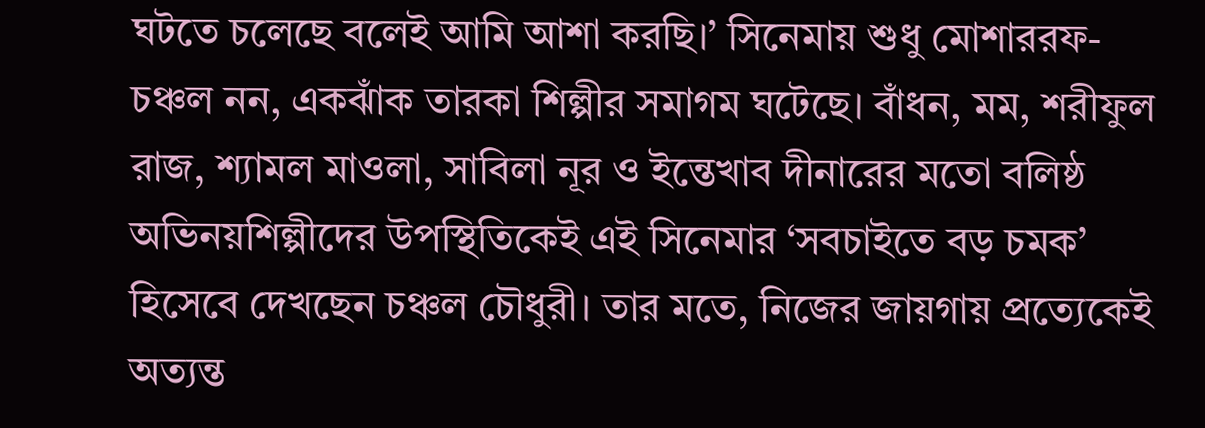ঘটতে চলেছে বলেই আমি আশা করছি।’ সিনেমায় শুধু মোশাররফ-চঞ্চল নন, একঝাঁক তারকা শিল্পীর সমাগম ঘটেছে। বাঁধন, মম, শরীফুল রাজ, শ্যামল মাওলা, সাবিলা নূর ও ইন্তেখাব দীনারের মতো বলিষ্ঠ অভিনয়শিল্পীদের উপস্থিতিকেই এই সিনেমার ‘সবচাইতে বড় চমক’ হিসেবে দেখছেন চঞ্চল চৌধুরী। তার মতে, নিজের জায়গায় প্রত্যেকেই অত্যন্ত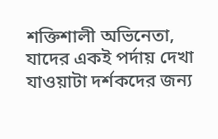শক্তিশালী অভিনেতা, যাদের একই পর্দায় দেখা যাওয়াটা দর্শকদের জন্য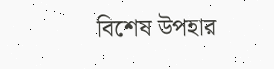বিশেষ উপহার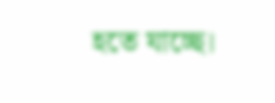হতে যাচ্ছে।